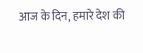आज के दिन, हमारे देश की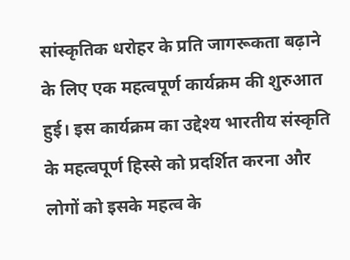सांस्कृतिक धरोहर के प्रति जागरूकता बढ़ाने के लिए एक महत्वपूर्ण कार्यक्रम की शुरुआत हुई। इस कार्यक्रम का उद्देश्य भारतीय संस्कृति के महत्वपूर्ण हिस्से को प्रदर्शित करना और लोगों को इसके महत्व के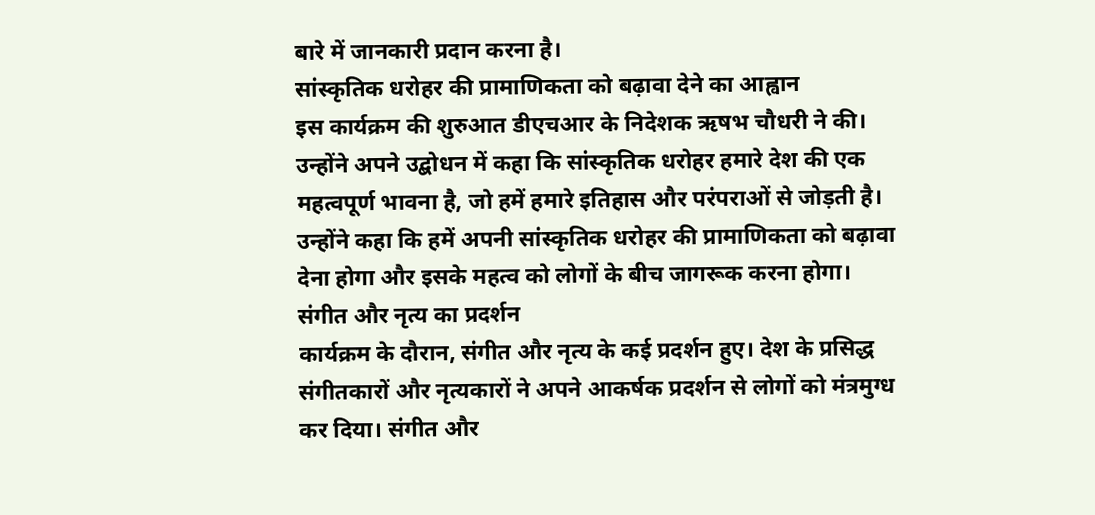बारे में जानकारी प्रदान करना है।
सांस्कृतिक धरोहर की प्रामाणिकता को बढ़ावा देने का आह्वान
इस कार्यक्रम की शुरुआत डीएचआर के निदेशक ऋषभ चौधरी ने की। उन्होंने अपने उद्बोधन में कहा कि सांस्कृतिक धरोहर हमारे देश की एक महत्वपूर्ण भावना है, जो हमें हमारे इतिहास और परंपराओं से जोड़ती है। उन्होंने कहा कि हमें अपनी सांस्कृतिक धरोहर की प्रामाणिकता को बढ़ावा देना होगा और इसके महत्व को लोगों के बीच जागरूक करना होगा।
संगीत और नृत्य का प्रदर्शन
कार्यक्रम के दौरान, संगीत और नृत्य के कई प्रदर्शन हुए। देश के प्रसिद्ध संगीतकारों और नृत्यकारों ने अपने आकर्षक प्रदर्शन से लोगों को मंत्रमुग्ध कर दिया। संगीत और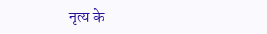नृत्य के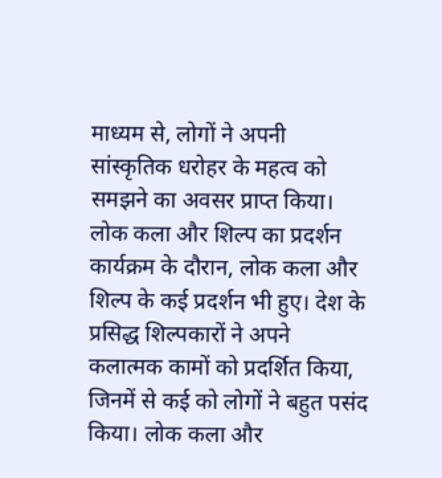माध्यम से, लोगों ने अपनी सांस्कृतिक धरोहर के महत्व को समझने का अवसर प्राप्त किया।
लोक कला और शिल्प का प्रदर्शन
कार्यक्रम के दौरान, लोक कला और शिल्प के कई प्रदर्शन भी हुए। देश के प्रसिद्ध शिल्पकारों ने अपने कलात्मक कामों को प्रदर्शित किया, जिनमें से कई को लोगों ने बहुत पसंद किया। लोक कला और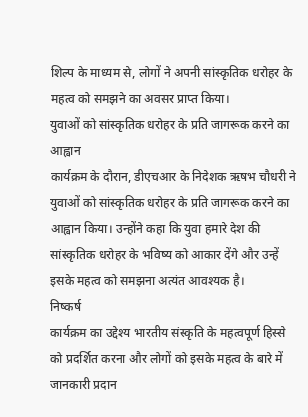शिल्प के माध्यम से, लोगों ने अपनी सांस्कृतिक धरोहर के महत्व को समझने का अवसर प्राप्त किया।
युवाओं को सांस्कृतिक धरोहर के प्रति जागरूक करने का आह्वान
कार्यक्रम के दौरान, डीएचआर के निदेशक ऋषभ चौधरी ने युवाओं को सांस्कृतिक धरोहर के प्रति जागरूक करने का आह्वान किया। उन्होंने कहा कि युवा हमारे देश की सांस्कृतिक धरोहर के भविष्य को आकार देंगे और उन्हें इसके महत्व को समझना अत्यंत आवश्यक है।
निष्कर्ष
कार्यक्रम का उद्देश्य भारतीय संस्कृति के महत्वपूर्ण हिस्से को प्रदर्शित करना और लोगों को इसके महत्व के बारे में जानकारी प्रदान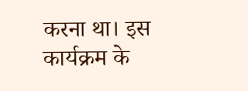करना था। इस कार्यक्रम के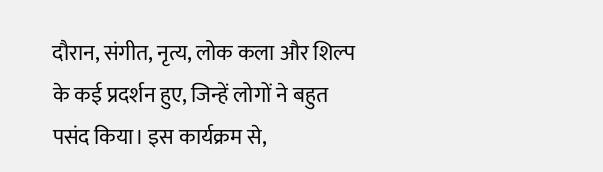दौरान, संगीत, नृत्य, लोक कला और शिल्प के कई प्रदर्शन हुए, जिन्हें लोगों ने बहुत पसंद किया। इस कार्यक्रम से,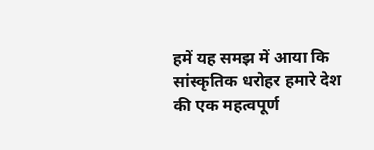हमें यह समझ में आया कि सांस्कृतिक धरोहर हमारे देश की एक महत्वपूर्ण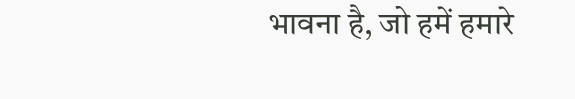भावना है, जो हमें हमारे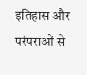इतिहास और परंपराओं से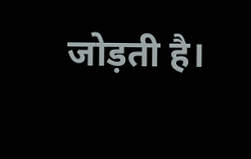जोड़ती है।